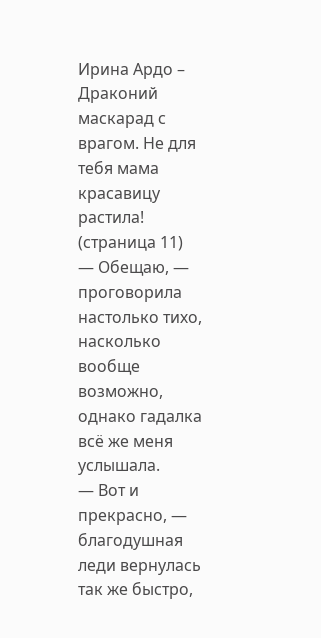Ирина Ардо – Драконий маскарад с врагом. Не для тебя мама красавицу растила! (страница 11)
— Обещаю, — проговорила настолько тихо, насколько вообще возможно, однако гадалка всё же меня услышала.
— Вот и прекрасно, — благодушная леди вернулась так же быстро,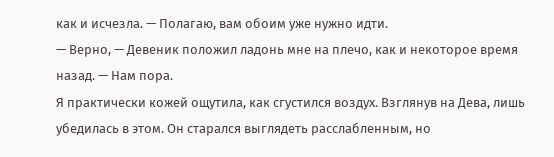как и исчезла. — Полагаю, вам обоим уже нужно идти.
— Верно, — Девеник положил ладонь мне на плечо, как и некоторое время назад. — Нам пора.
Я практически кожей ощутила, как сгустился воздух. Взглянув на Дева, лишь убедилась в этом. Он старался выглядеть расслабленным, но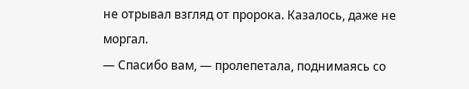не отрывал взгляд от пророка. Казалось, даже не моргал.
— Спасибо вам, — пролепетала, поднимаясь со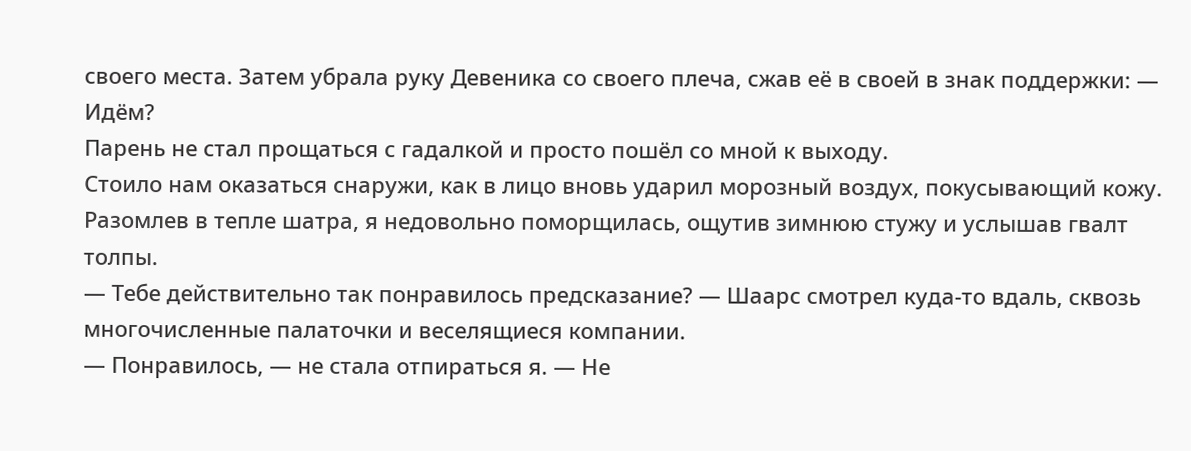своего места. Затем убрала руку Девеника со своего плеча, сжав её в своей в знак поддержки: — Идём?
Парень не стал прощаться с гадалкой и просто пошёл со мной к выходу.
Стоило нам оказаться снаружи, как в лицо вновь ударил морозный воздух, покусывающий кожу. Разомлев в тепле шатра, я недовольно поморщилась, ощутив зимнюю стужу и услышав гвалт толпы.
— Тебе действительно так понравилось предсказание? — Шаарс смотрел куда-то вдаль, сквозь многочисленные палаточки и веселящиеся компании.
— Понравилось, — не стала отпираться я. — Не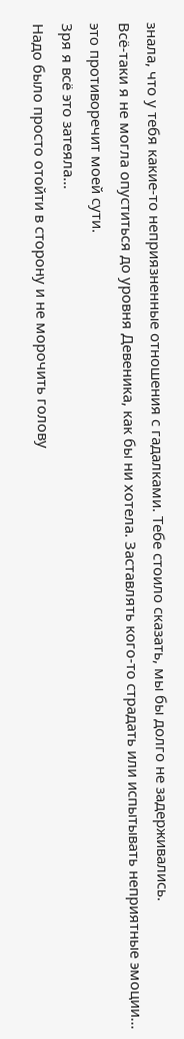знала, что у тебя какие-то неприязненные отношения с гадалками. Тебе стоило сказать, мы бы долго не задерживались.
Всё-таки я не могла опуститься до уровня Девеника, как бы ни хотела. Заставлять кого-то страдать или испытывать неприятные эмоции… это противоречит моей сути.
Зря я всё это затеяла…
Надо было просто отойти в сторону и не морочить голову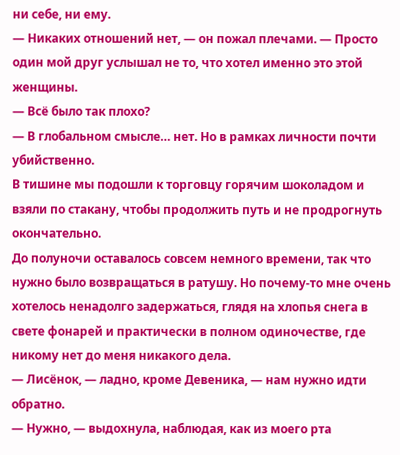ни себе, ни ему.
— Никаких отношений нет, — он пожал плечами. — Просто один мой друг услышал не то, что хотел именно это этой женщины.
— Всё было так плохо?
— В глобальном смысле… нет. Но в рамках личности почти убийственно.
В тишине мы подошли к торговцу горячим шоколадом и взяли по стакану, чтобы продолжить путь и не продрогнуть окончательно.
До полуночи оставалось совсем немного времени, так что нужно было возвращаться в ратушу. Но почему-то мне очень хотелось ненадолго задержаться, глядя на хлопья снега в свете фонарей и практически в полном одиночестве, где никому нет до меня никакого дела.
— Лисёнок, — ладно, кроме Девеника, — нам нужно идти обратно.
— Нужно, — выдохнула, наблюдая, как из моего рта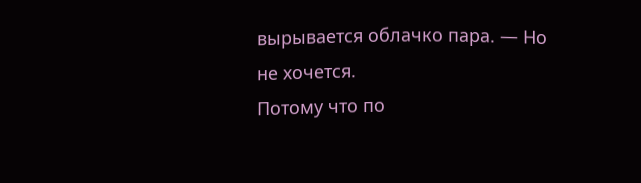вырывается облачко пара. — Но не хочется.
Потому что по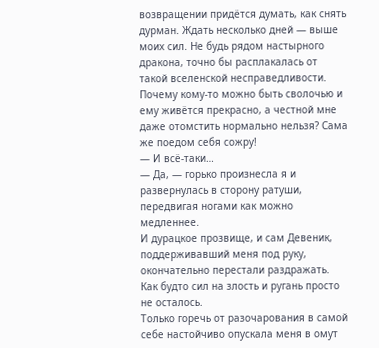возвращении придётся думать, как снять дурман. Ждать несколько дней — выше моих сил. Не будь рядом настырного дракона, точно бы расплакалась от такой вселенской несправедливости.
Почему кому-то можно быть сволочью и ему живётся прекрасно, а честной мне даже отомстить нормально нельзя? Сама же поедом себя сожру!
— И всё-таки…
— Да, — горько произнесла я и развернулась в сторону ратуши, передвигая ногами как можно медленнее.
И дурацкое прозвище, и сам Девеник, поддерживавший меня под руку, окончательно перестали раздражать. Как будто сил на злость и ругань просто не осталось.
Только горечь от разочарования в самой себе настойчиво опускала меня в омут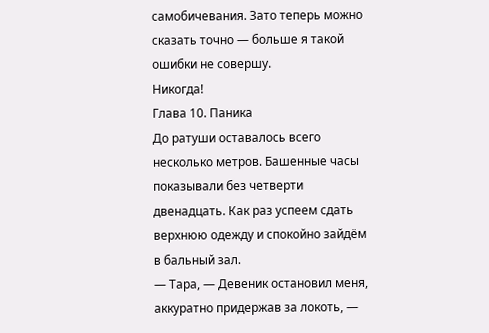самобичевания. Зато теперь можно сказать точно — больше я такой ошибки не совершу.
Никогда!
Глава 10. Паника
До ратуши оставалось всего несколько метров. Башенные часы показывали без четверти двенадцать. Как раз успеем сдать верхнюю одежду и спокойно зайдём в бальный зал.
— Тара, — Девеник остановил меня, аккуратно придержав за локоть, —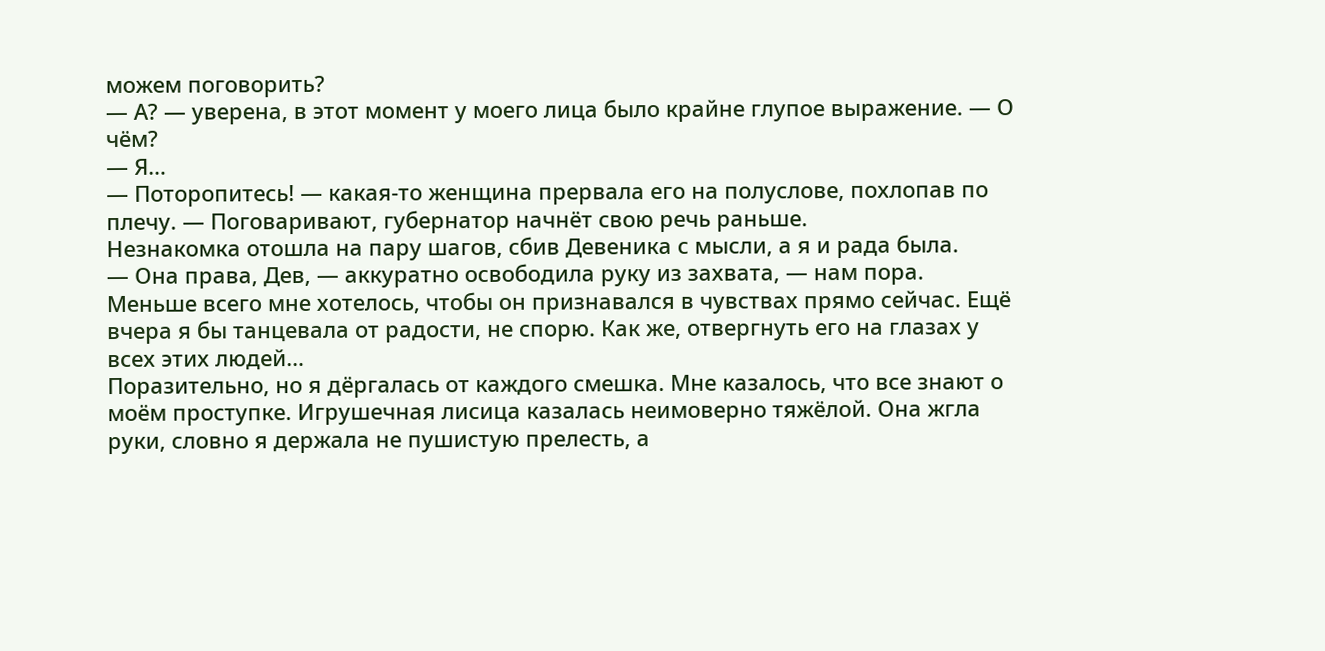можем поговорить?
— А? — уверена, в этот момент у моего лица было крайне глупое выражение. — О чём?
— Я…
— Поторопитесь! — какая-то женщина прервала его на полуслове, похлопав по плечу. — Поговаривают, губернатор начнёт свою речь раньше.
Незнакомка отошла на пару шагов, сбив Девеника с мысли, а я и рада была.
— Она права, Дев, — аккуратно освободила руку из захвата, — нам пора.
Меньше всего мне хотелось, чтобы он признавался в чувствах прямо сейчас. Ещё вчера я бы танцевала от радости, не спорю. Как же, отвергнуть его на глазах у всех этих людей…
Поразительно, но я дёргалась от каждого смешка. Мне казалось, что все знают о моём проступке. Игрушечная лисица казалась неимоверно тяжёлой. Она жгла руки, словно я держала не пушистую прелесть, а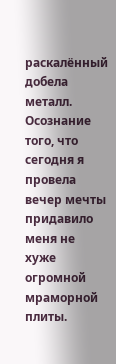раскалённый добела металл.
Осознание того, что сегодня я провела вечер мечты придавило меня не хуже огромной мраморной плиты.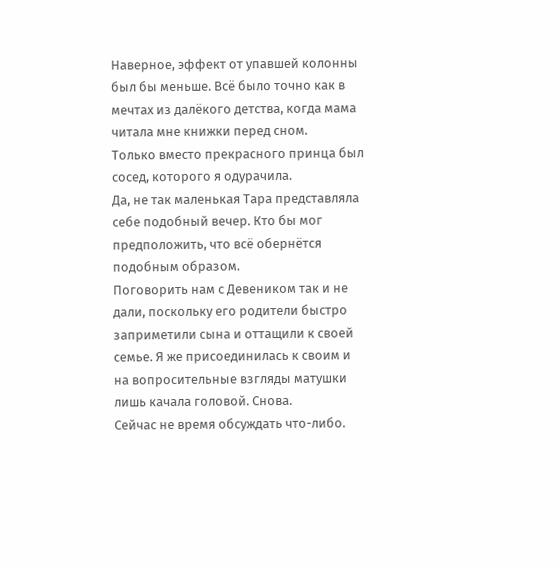Наверное, эффект от упавшей колонны был бы меньше. Всё было точно как в мечтах из далёкого детства, когда мама читала мне книжки перед сном.
Только вместо прекрасного принца был сосед, которого я одурачила.
Да, не так маленькая Тара представляла себе подобный вечер. Кто бы мог предположить, что всё обернётся подобным образом.
Поговорить нам с Девеником так и не дали, поскольку его родители быстро заприметили сына и оттащили к своей семье. Я же присоединилась к своим и на вопросительные взгляды матушки лишь качала головой. Снова.
Сейчас не время обсуждать что-либо.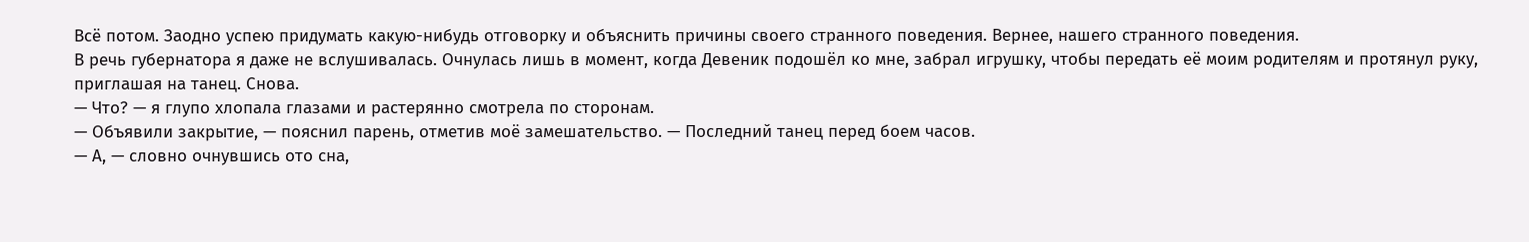Всё потом. Заодно успею придумать какую-нибудь отговорку и объяснить причины своего странного поведения. Вернее, нашего странного поведения.
В речь губернатора я даже не вслушивалась. Очнулась лишь в момент, когда Девеник подошёл ко мне, забрал игрушку, чтобы передать её моим родителям и протянул руку, приглашая на танец. Снова.
— Что? — я глупо хлопала глазами и растерянно смотрела по сторонам.
— Объявили закрытие, — пояснил парень, отметив моё замешательство. — Последний танец перед боем часов.
— А, — словно очнувшись ото сна,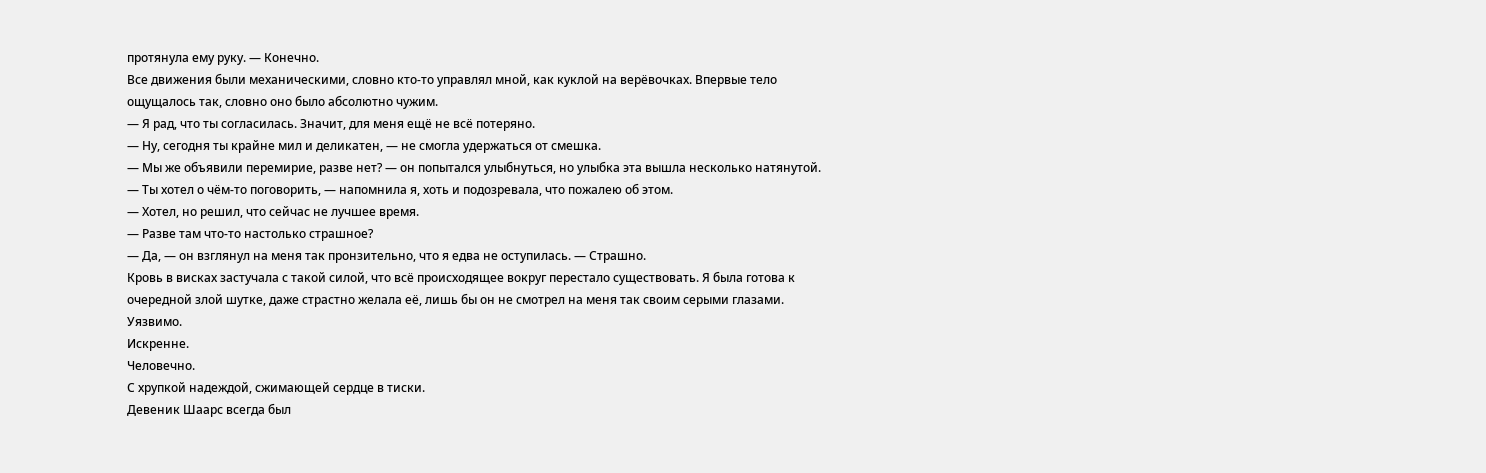протянула ему руку. — Конечно.
Все движения были механическими, словно кто-то управлял мной, как куклой на верёвочках. Впервые тело ощущалось так, словно оно было абсолютно чужим.
— Я рад, что ты согласилась. Значит, для меня ещё не всё потеряно.
— Ну, сегодня ты крайне мил и деликатен, — не смогла удержаться от смешка.
— Мы же объявили перемирие, разве нет? — он попытался улыбнуться, но улыбка эта вышла несколько натянутой.
— Ты хотел о чём-то поговорить, — напомнила я, хоть и подозревала, что пожалею об этом.
— Хотел, но решил, что сейчас не лучшее время.
— Разве там что-то настолько страшное?
— Да, — он взглянул на меня так пронзительно, что я едва не оступилась. — Страшно.
Кровь в висках застучала с такой силой, что всё происходящее вокруг перестало существовать. Я была готова к очередной злой шутке, даже страстно желала её, лишь бы он не смотрел на меня так своим серыми глазами.
Уязвимо.
Искренне.
Человечно.
С хрупкой надеждой, сжимающей сердце в тиски.
Девеник Шаарс всегда был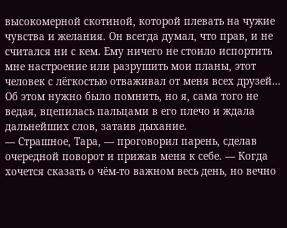высокомерной скотиной, которой плевать на чужие чувства и желания. Он всегда думал, что прав, и не считался ни с кем. Ему ничего не стоило испортить мне настроение или разрушить мои планы, этот человек с лёгкостью отваживал от меня всех друзей…
Об этом нужно было помнить, но я, сама того не ведая, вцепилась пальцами в его плечо и ждала дальнейших слов, затаив дыхание.
— Страшное, Тара, — проговорил парень, сделав очередной поворот и прижав меня к себе. — Когда хочется сказать о чём-то важном весь день, но вечно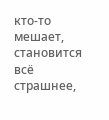кто-то мешает, становится всё страшнее,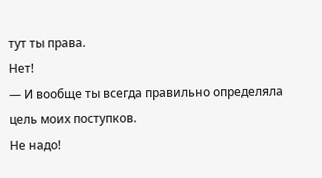тут ты права.
Нет!
— И вообще ты всегда правильно определяла цель моих поступков.
Не надо!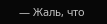— Жаль, что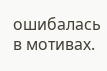ошибалась в мотивах.